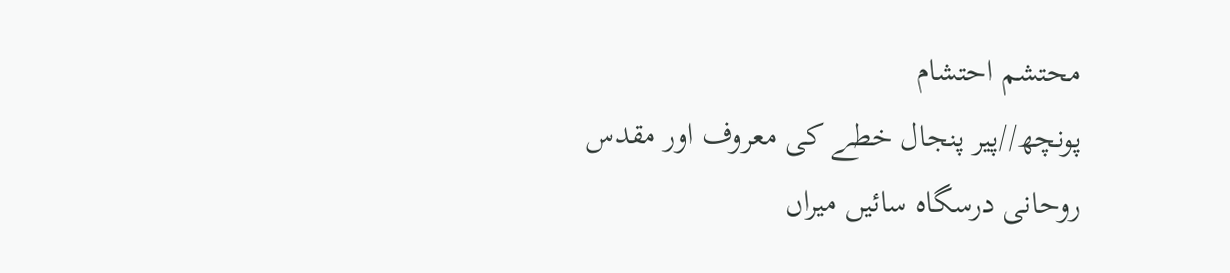محتشم احتشام
پونچھ//پیر پنجال خطے کی معروف اور مقدس روحانی درسگاہ سائیں میراں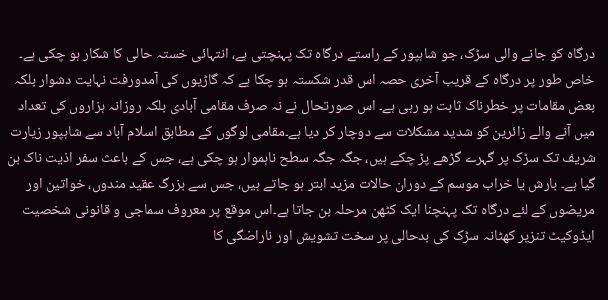درگاہ کو جانے والی سڑک، جو شاہپور کے راستے درگاہ تک پہنچتی ہے، انتہائی خستہ حالی کا شکار ہو چکی ہے۔ خاص طور پر درگاہ کے قریب آخری حصہ اس قدر شکستہ ہو چکا ہے کہ گاڑیوں کی آمدورفت نہایت دشوار بلکہ بعض مقامات پر خطرناک ثابت ہو رہی ہے۔ اس صورتحال نے نہ صرف مقامی آبادی بلکہ روزانہ ہزاروں کی تعداد میں آنے والے زائرین کو شدید مشکلات سے دوچار کر دیا ہے۔مقامی لوگوں کے مطابق اسلام آباد سے شاہپور زیارت شریف تک سڑک پر گہرے گڑھے پڑ چکے ہیں، جگہ جگہ سطح ناہموار ہو چکی ہے، جس کے باعث سفر اذیت ناک بن گیا ہے۔ بارش یا خراب موسم کے دوران حالات مزید ابتر ہو جاتے ہیں، جس سے بزرگ عقید مندوں، خواتین اور مریضوں کے لئے درگاہ تک پہنچنا ایک کٹھن مرحلہ بن جاتا ہے۔اس موقع پر معروف سماجی و قانونی شخصیت ایڈوکیٹ تنزیر کھٹانہ سڑک کی بدحالی پر سخت تشویش اور ناراضگی کا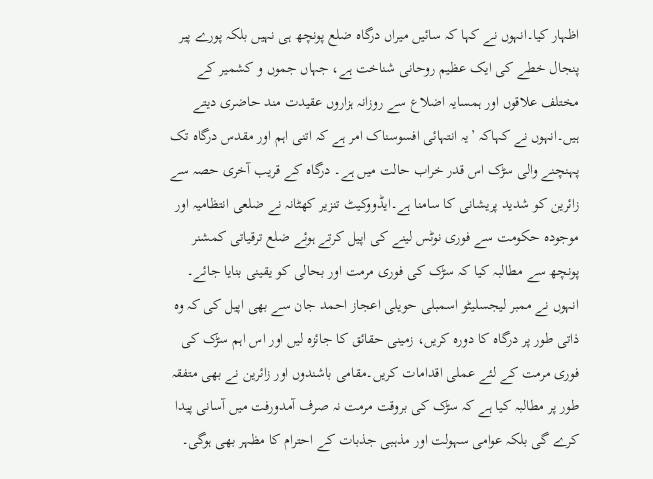اظہار کیا۔انہوں نے کہا کہ سائیں میراں درگاہ ضلع پونچھ ہی نہیں بلکہ پورے پیر پنجال خطے کی ایک عظیم روحانی شناخت ہے، جہاں جموں و کشمیر کے مختلف علاقوں اور ہمسایہ اضلاع سے روزانہ ہزاروں عقیدت مند حاضری دیتے ہیں۔انہوں نے کہاکہ ’یہ انتہائی افسوسناک امر ہے کہ اتنی اہم اور مقدس درگاہ تک پہنچنے والی سڑک اس قدر خراب حالت میں ہے۔ درگاہ کے قریب آخری حصہ سے زائرین کو شدید پریشانی کا سامنا ہے۔ایڈووکیٹ تنزیر کھٹانہ نے ضلعی انتظامیہ اور موجودہ حکومت سے فوری نوٹس لینے کی اپیل کرتے ہوئے ضلع ترقیاتی کمشنر پونچھ سے مطالبہ کیا کہ سڑک کی فوری مرمت اور بحالی کو یقینی بنایا جائے۔ انہوں نے ممبر لیجسلیٹو اسمبلی حویلی اعجاز احمد جان سے بھی اپیل کی کہ وہ ذاتی طور پر درگاہ کا دورہ کریں، زمینی حقائق کا جائزہ لیں اور اس اہم سڑک کی فوری مرمت کے لئے عملی اقدامات کریں۔مقامی باشندوں اور زائرین نے بھی متفقہ طور پر مطالبہ کیا ہے کہ سڑک کی بروقت مرمت نہ صرف آمدورفت میں آسانی پیدا کرے گی بلکہ عوامی سہولت اور مذہبی جذبات کے احترام کا مظہر بھی ہوگی۔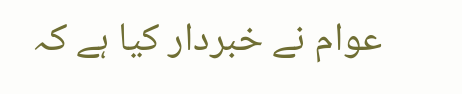عوام نے خبردار کیا ہے کہ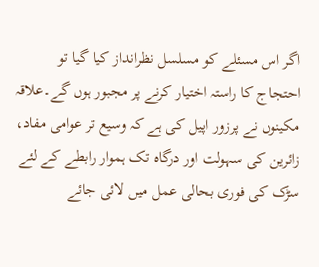اگر اس مسئلے کو مسلسل نظرانداز کیا گیا تو احتجاج کا راستہ اختیار کرنے پر مجبور ہوں گے۔علاقہ مکینوں نے پرزور اپیل کی ہے کہ وسیع تر عوامی مفاد، زائرین کی سہولت اور درگاہ تک ہموار رابطے کے لئے سڑک کی فوری بحالی عمل میں لائی جائے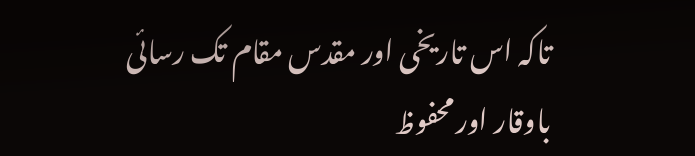تاکہ اس تاریخی اور مقدس مقام تک رسائی باوقار اور محفوظ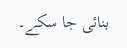بنائی جا سکے۔